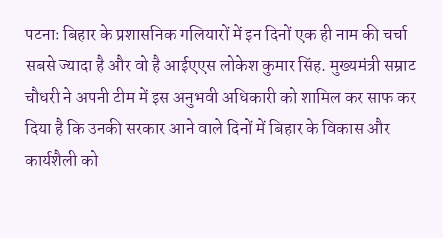पटनाः बिहार के प्रशासनिक गलियारों में इन दिनों एक ही नाम की चर्चा सबसे ज्यादा है और वो है आईएएस लोकेश कुमार सिंह. मुख्यमंत्री सम्राट चौधरी ने अपनी टीम में इस अनुभवी अधिकारी को शामिल कर साफ कर दिया है कि उनकी सरकार आने वाले दिनों में बिहार के विकास और कार्यशैली को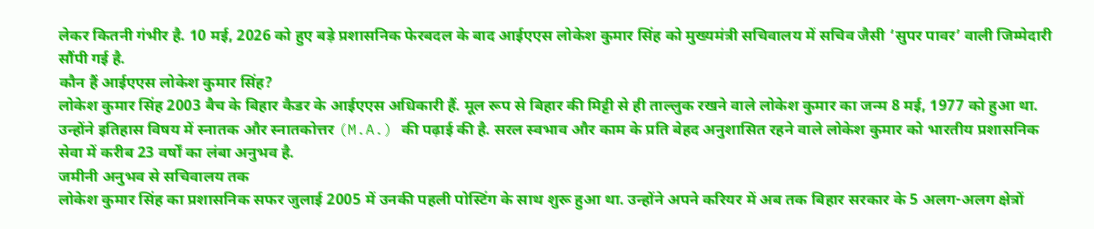लेकर कितनी गंभीर है. 10 मई, 2026 को हुए बड़े प्रशासनिक फेरबदल के बाद आईएएस लोकेश कुमार सिंह को मुख्यमंत्री सचिवालय में सचिव जैसी ‘सुपर पावर’ वाली जिम्मेदारी सौंपी गई है.
कौन हैं आईएएस लोकेश कुमार सिंह?
लोकेश कुमार सिंह 2003 बैच के बिहार कैडर के आईएएस अधिकारी हैं. मूल रूप से बिहार की मिट्टी से ही ताल्लुक रखने वाले लोकेश कुमार का जन्म 8 मई, 1977 को हुआ था. उन्होंने इतिहास विषय में स्नातक और स्नातकोत्तर (M.A.) की पढ़ाई की है. सरल स्वभाव और काम के प्रति बेहद अनुशासित रहने वाले लोकेश कुमार को भारतीय प्रशासनिक सेवा में करीब 23 वर्षों का लंबा अनुभव है.
जमीनी अनुभव से सचिवालय तक
लोकेश कुमार सिंह का प्रशासनिक सफर जुलाई 2005 में उनकी पहली पोस्टिंग के साथ शुरू हुआ था. उन्होंने अपने करियर में अब तक बिहार सरकार के 5 अलग-अलग क्षेत्रों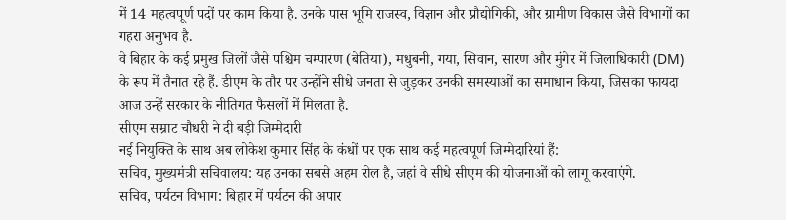में 14 महत्वपूर्ण पदों पर काम किया है. उनके पास भूमि राजस्व, विज्ञान और प्रौद्योगिकी, और ग्रामीण विकास जैसे विभागों का गहरा अनुभव है.
वे बिहार के कई प्रमुख जिलों जैसे पश्चिम चम्पारण (बेतिया), मधुबनी, गया, सिवान, सारण और मुंगेर में जिलाधिकारी (DM) के रूप में तैनात रहे हैं. डीएम के तौर पर उन्होंने सीधे जनता से जुड़कर उनकी समस्याओं का समाधान किया, जिसका फायदा आज उन्हें सरकार के नीतिगत फैसलों में मिलता है.
सीएम सम्राट चौधरी ने दी बड़ी जिम्मेदारी
नई नियुक्ति के साथ अब लोकेश कुमार सिंह के कंधों पर एक साथ कई महत्वपूर्ण जिम्मेदारियां हैं:
सचिव, मुख्यमंत्री सचिवालय: यह उनका सबसे अहम रोल है, जहां वे सीधे सीएम की योजनाओं को लागू करवाएंगे.
सचिव, पर्यटन विभाग: बिहार में पर्यटन की अपार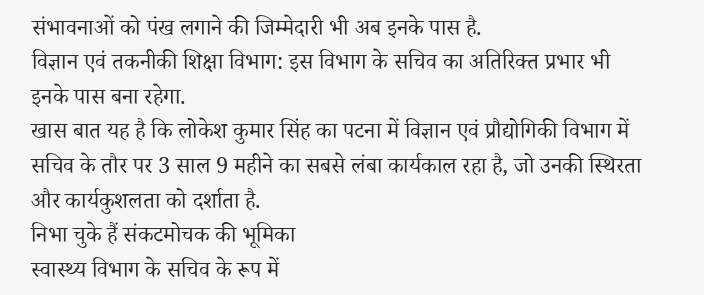संभावनाओं को पंख लगाने की जिम्मेदारी भी अब इनके पास है.
विज्ञान एवं तकनीकी शिक्षा विभाग: इस विभाग के सचिव का अतिरिक्त प्रभार भी इनके पास बना रहेगा.
खास बात यह है कि लोकेश कुमार सिंह का पटना में विज्ञान एवं प्रौद्योगिकी विभाग में सचिव के तौर पर 3 साल 9 महीने का सबसे लंबा कार्यकाल रहा है, जो उनकी स्थिरता और कार्यकुशलता को दर्शाता है.
निभा चुके हैं संकटमोचक की भूमिका
स्वास्थ्य विभाग के सचिव के रूप में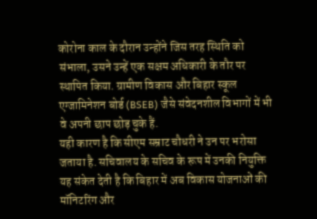कोरोना काल के दौरान उन्होंने जिस तरह स्थिति को संभाला, उसने उन्हें एक सक्षम अधिकारी के तौर पर स्थापित किया. ग्रामीण विकास और बिहार स्कूल एग्जामिनेशन बोर्ड (BSEB) जैसे संवेदनशील विभागों में भी वे अपनी छाप छोड़ चुके हैं.
यही कारण है कि सीएम सम्राट चौधरी ने उन पर भरोसा जताया है. सचिवालय के सचिव के रूप में उनकी नियुक्ति यह संकेत देती है कि बिहार में अब विकास योजनाओं की मॉनिटरिंग और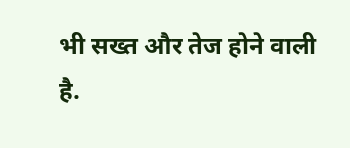भी सख्त और तेज होने वाली है.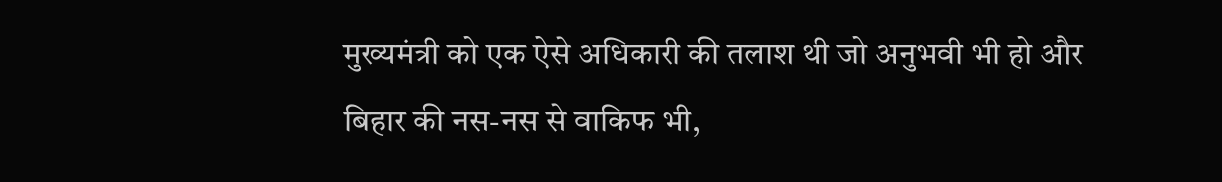मुख्यमंत्री को एक ऐसे अधिकारी की तलाश थी जो अनुभवी भी हो और बिहार की नस-नस से वाकिफ भी,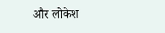और लोकेश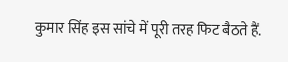कुमार सिंह इस सांचे में पूरी तरह फिट बैठते हैं.